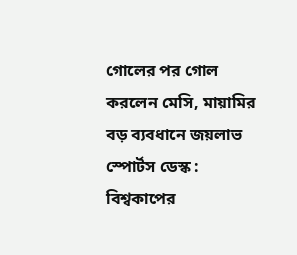গোলের পর গোল করলেন মেসি, মায়ামির বড় ব্যবধানে জয়লাভ
স্পোর্টস ডেস্ক : বিশ্বকাপের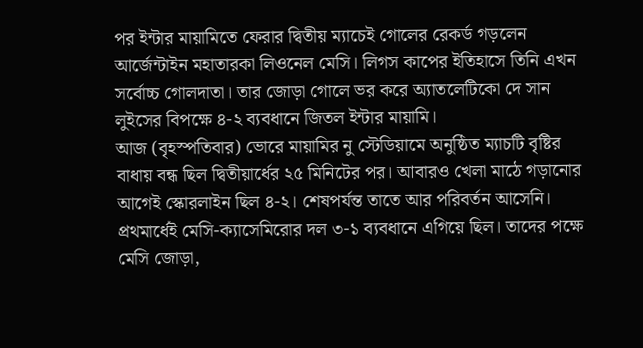পর ইন্টার মায়ামিতে ফেরার দ্বিতীয় ম্যাচেই গোলের রেকর্ড গড়লেন আর্জেন্টাইন মহাতারকা লিওনেল মেসি। লিগস কাপের ইতিহাসে তিনি এখন সর্বোচ্চ গোলদাতা। তার জোড়া গোলে ভর করে অ্যাতলেটিকো দে সান লুইসের বিপক্ষে ৪-২ ব্যবধানে জিতল ইন্টার মায়ামি।
আজ (বৃহস্পতিবার) ভোরে মায়ামির নু স্টেডিয়ামে অনুষ্ঠিত ম্যাচটি বৃষ্টির বাধায় বন্ধ ছিল দ্বিতীয়ার্ধের ২৫ মিনিটের পর। আবারও খেলা মাঠে গড়ানোর আগেই স্কোরলাইন ছিল ৪-২। শেষপর্যন্ত তাতে আর পরিবর্তন আসেনি। প্রথমার্ধেই মেসি-ক্যাসেমিরোর দল ৩-১ ব্যবধানে এগিয়ে ছিল। তাদের পক্ষে মেসি জোড়া,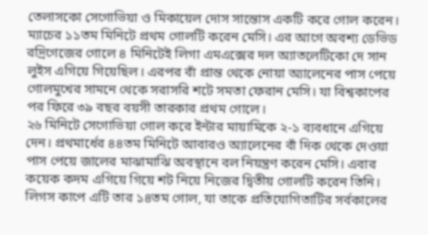তেলাসকো সেগোভিয়া ও মিকায়েল দোস সান্তোস একটি করে গোল করেন।
ম্যাচের ১১তম মিনিটে প্রথম গোলটি করেন মেসি। এর আগে অবশ্য ডেভিড রদ্রিগেজের গোলে ৪ মিনিটেই লিগা এমএক্সের দল অ্যাতলেটিকো দে সান লুইস এগিয়ে গিয়েছিল। এরপর বাঁ প্রান্ত থেকে নোয়া অ্যালেনের পাস পেয়ে গোলমুখের সামনে থেকে সরাসরি শটে সমতা ফেরান মেসি। যা বিশ্বকাপের পর ফিরে ৩৯ বছর বয়সী তারকার প্রথম গোলে।
২৬ মিনিটে সেগোভিয়া গোল করে ইন্টার মায়ামিকে ২-১ ব্যবধানে এগিয়ে দেন। প্রথমার্ধের ৪৪তম মিনিটে আবারও অ্যালেনের বাঁ দিক থেকে দেওয়া পাস পেয়ে জালের মাঝামাঝি অবস্থানে বল নিয়ন্ত্রণ করেন মেসি। এবার কয়েক কদম এগিয়ে গিয়ে শট নিয়ে নিজের দ্বিতীয় গোলটি করেন তিনি। লিগস কাপে এটি তার ১৪তম গোল, যা তাকে প্রতিযোগিতাটির সর্বকালের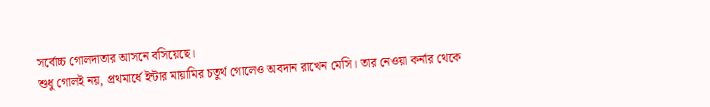সর্বোচ্চ গোলদাতার আসনে বসিয়েছে।
শুধু গোলই নয়, প্রথমার্ধে ইন্টার মায়ামির চতুর্থ গোলেও অবদান রাখেন মেসি। তার নেওয়া কর্নার থেকে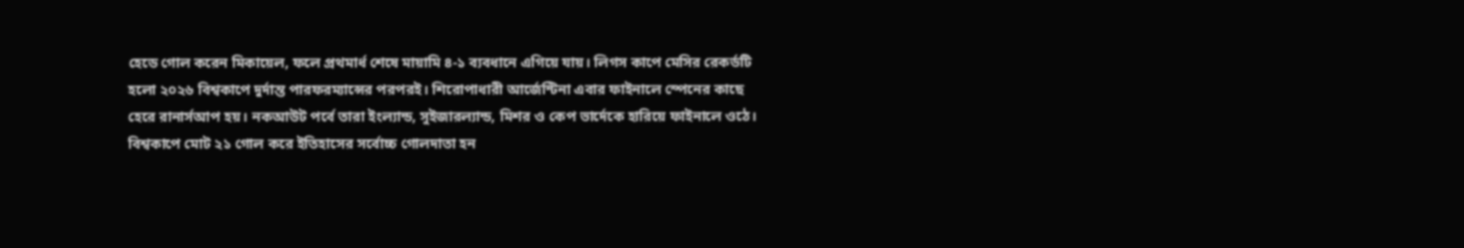হেডে গোল করেন মিকায়েল, ফলে প্রথমার্ধ শেষে মায়ামি ৪-১ ব্যবধানে এগিয়ে যায়। লিগস কাপে মেসির রেকর্ডটি হলো ২০২৬ বিশ্বকাপে দুর্দান্ত পারফরম্যান্সের পরপরই। শিরোপাধারী আর্জেন্টিনা এবার ফাইনালে স্পেনের কাছে হেরে রানার্সআপ হয়। নকআউট পর্বে তারা ইংল্যান্ড, সুইজারল্যান্ড, মিশর ও কেপ ভার্দেকে হারিয়ে ফাইনালে ওঠে।
বিশ্বকাপে মোট ২১ গোল করে ইতিহাসের সর্বোচ্চ গোলদাতা হন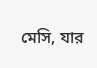মেসি, যার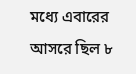মধ্যে এবারের আসরে ছিল ৮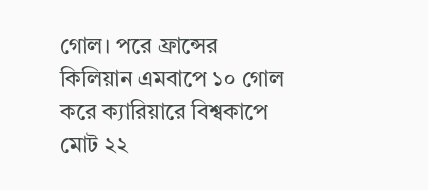গোল। পরে ফ্রান্সের কিলিয়ান এমবাপে ১০ গোল করে ক্যারিয়ারে বিশ্বকাপে মোট ২২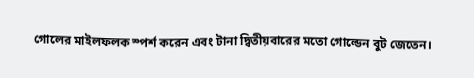গোলের মাইলফলক স্পর্শ করেন এবং টানা দ্বিতীয়বারের মতো গোল্ডেন বুট জেতেন।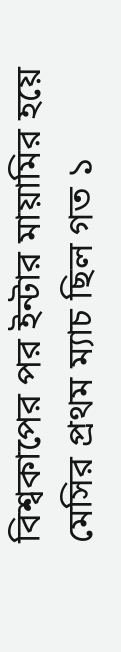বিশ্বকাপের পর ইন্টার মায়ামির হয়ে মেসির প্রথম ম্যাচ ছিল গত ১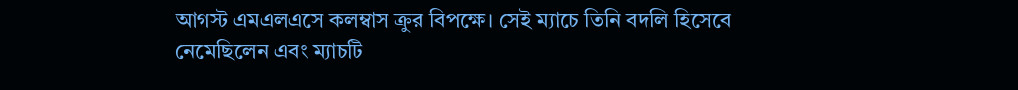আগস্ট এমএলএসে কলম্বাস ক্রুর বিপক্ষে। সেই ম্যাচে তিনি বদলি হিসেবে নেমেছিলেন এবং ম্যাচটি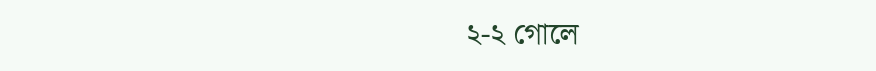২-২ গোলে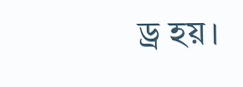ড্র হয়।